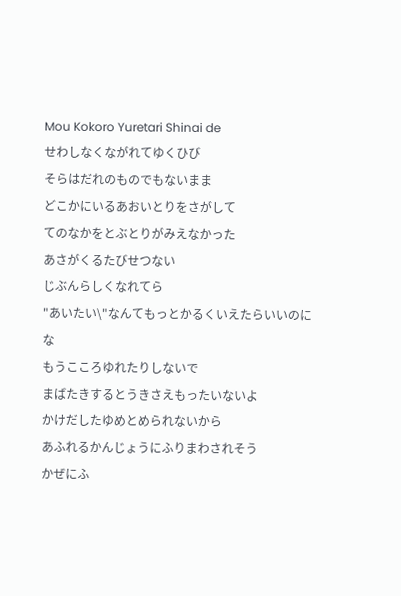Mou Kokoro Yuretari Shinai de
せわしなくながれてゆくひび
そらはだれのものでもないまま
どこかにいるあおいとりをさがして
てのなかをとぶとりがみえなかった
あさがくるたびせつない
じぶんらしくなれてら
"あいたい\"なんてもっとかるくいえたらいいのにな
もうこころゆれたりしないで
まばたきするとうきさえもったいないよ
かけだしたゆめとめられないから
あふれるかんじょうにふりまわされそう
かぜにふ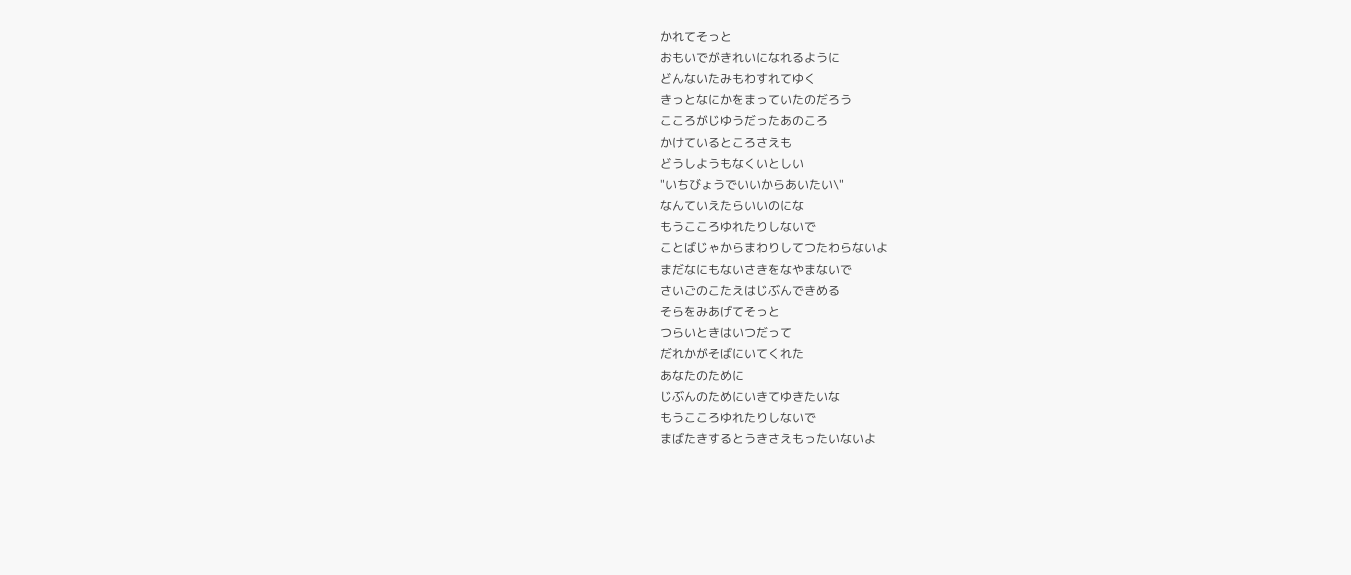かれてそっと
おもいでがきれいになれるように
どんないたみもわすれてゆく
きっとなにかをまっていたのだろう
こころがじゆうだったあのころ
かけているところさえも
どうしようもなくいとしい
"いちびょうでいいからあいたい\"
なんていえたらいいのにな
もうこころゆれたりしないで
ことばじゃからまわりしてつたわらないよ
まだなにもないさきをなやまないで
さいごのこたえはじぶんできめる
そらをみあげてそっと
つらいときはいつだって
だれかがそばにいてくれた
あなたのために
じぶんのためにいきてゆきたいな
もうこころゆれたりしないで
まばたきするとうきさえもったいないよ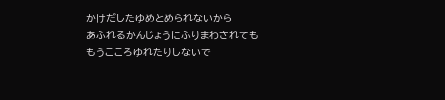かけだしたゆめとめられないから
あふれるかんじょうにふりまわされても
もうこころゆれたりしないで